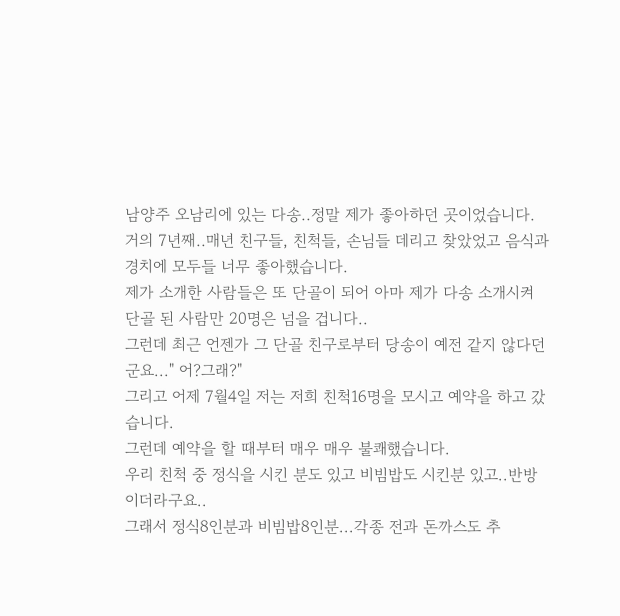남양주 오남리에 있는 다송..정말 제가 좋아하던 곳이었습니다.
거의 7년째..매년 친구들, 친척들, 손님들 데리고 찾았었고 음식과 경치에 모두들 너무 좋아했습니다.
제가 소개한 사람들은 또 단골이 되어 아마 제가 다송 소개시켜 단골 된 사람만 20명은 넘을 겁니다..
그런데 최근 언젠가 그 단골 친구로부터 당송이 예전 같지 않다던군요..." 어?그래?"
그리고 어제 7월4일 저는 저희 친척16명을 모시고 예약을 하고 갔습니다.
그런데 예약을 할 때부터 매우 매우 불쾌했습니다.
우리 친척 중 정식을 시킨 분도 있고 비빔밥도 시킨분 있고..반방이더라구요..
그래서 정식8인분과 비빔밥8인분...각종 전과 돈까스도 추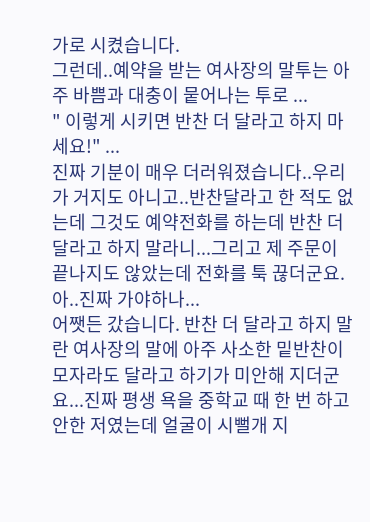가로 시켰습니다.
그런데..예약을 받는 여사장의 말투는 아주 바쁨과 대충이 뭍어나는 투로 ...
" 이렇게 시키면 반찬 더 달라고 하지 마세요!" ...
진짜 기분이 매우 더러워졌습니다..우리가 거지도 아니고..반찬달라고 한 적도 없는데 그것도 예약전화를 하는데 반찬 더 달라고 하지 말라니...그리고 제 주문이 끝나지도 않았는데 전화를 툭 끊더군요.
아..진짜 가야하나...
어쨋든 갔습니다. 반찬 더 달라고 하지 말란 여사장의 말에 아주 사소한 밑반찬이 모자라도 달라고 하기가 미안해 지더군요...진짜 평생 욕을 중학교 때 한 번 하고 안한 저였는데 얼굴이 시뻘개 지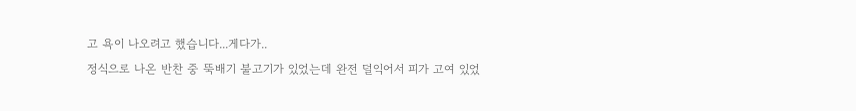고 욕이 나오려고 했습니다...게다가..
정식으로 나온 반찬 중 뚝배기 불고기가 있었는데 완전 덜익어서 피가 고여 있었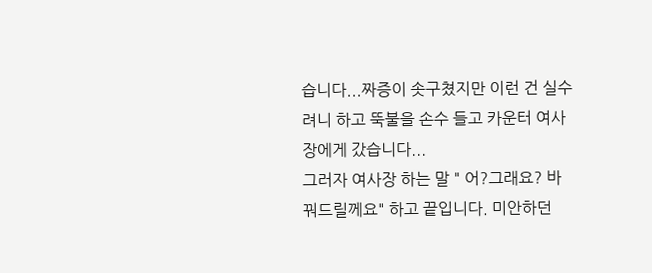습니다...짜증이 솟구쳤지만 이런 건 실수려니 하고 뚝불을 손수 들고 카운터 여사장에게 갔습니다...
그러자 여사장 하는 말 " 어?그래요? 바꿔드릴께요" 하고 끝입니다. 미안하던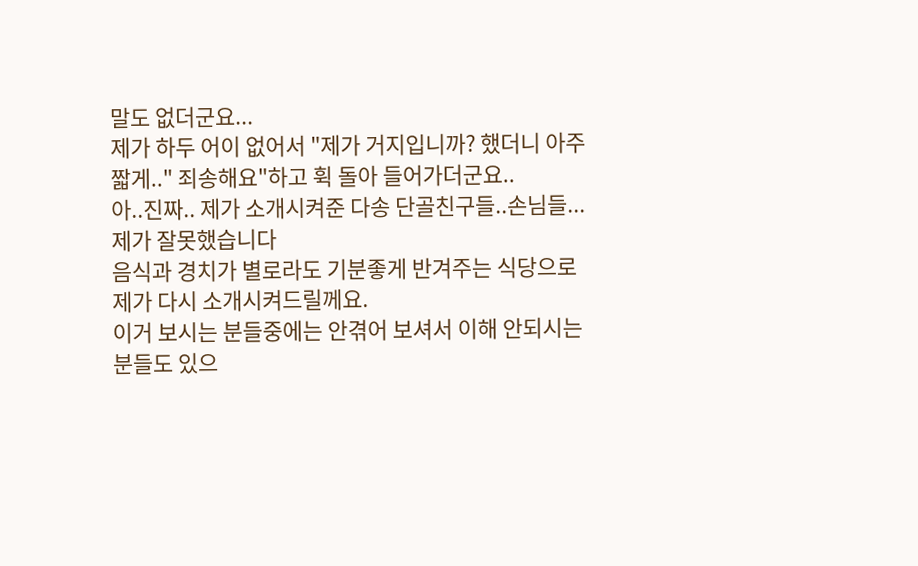말도 없더군요...
제가 하두 어이 없어서 "제가 거지입니까? 했더니 아주 짧게.." 죄송해요"하고 휙 돌아 들어가더군요..
아..진짜.. 제가 소개시켜준 다송 단골친구들..손님들...제가 잘못했습니다
음식과 경치가 별로라도 기분좋게 반겨주는 식당으로 제가 다시 소개시켜드릴께요.
이거 보시는 분들중에는 안겪어 보셔서 이해 안되시는 분들도 있으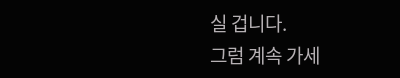실 겁니다.
그럼 계속 가세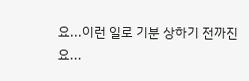요...이런 일로 기분 상하기 전까진요...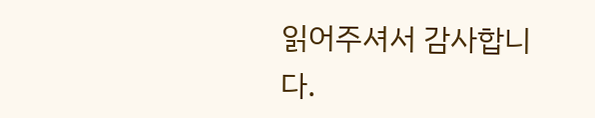읽어주셔서 감사합니다.